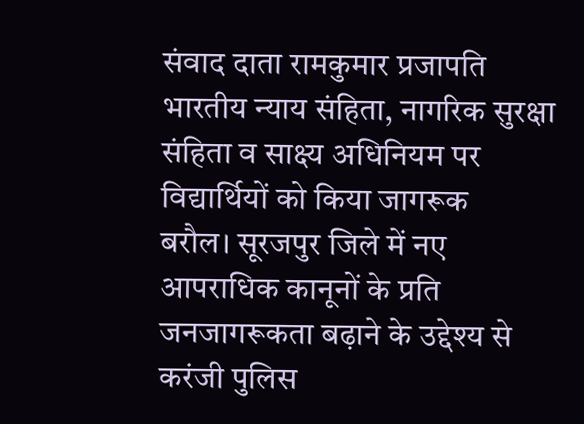संवाद दाता रामकुमार प्रजापति
भारतीय न्याय संहिता, नागरिक सुरक्षा संहिता व साक्ष्य अधिनियम पर विद्यार्थियों को किया जागरूक
बरौल। सूरजपुर जिले में नए आपराधिक कानूनों के प्रति जनजागरूकता बढ़ाने के उद्देश्य से करंजी पुलिस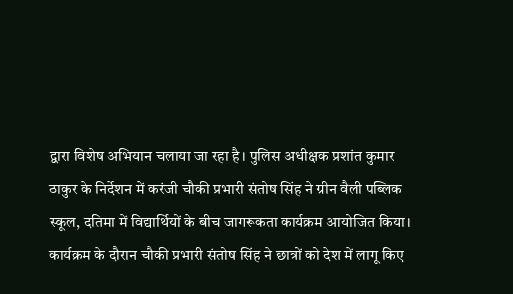द्वारा विशेष अभियान चलाया जा रहा है। पुलिस अधीक्षक प्रशांत कुमार ठाकुर के निर्देशन में करंजी चौकी प्रभारी संतोष सिंह ने ग्रीन वैली पब्लिक स्कूल, दतिमा में विद्यार्थियों के बीच जागरूकता कार्यक्रम आयोजित किया।
कार्यक्रम के दौरान चौकी प्रभारी संतोष सिंह ने छात्रों को देश में लागू किए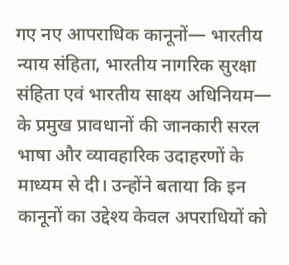गए नए आपराधिक कानूनों— भारतीय न्याय संहिता, भारतीय नागरिक सुरक्षा संहिता एवं भारतीय साक्ष्य अधिनियम— के प्रमुख प्रावधानों की जानकारी सरल भाषा और व्यावहारिक उदाहरणों के माध्यम से दी। उन्होंने बताया कि इन कानूनों का उद्देश्य केवल अपराधियों को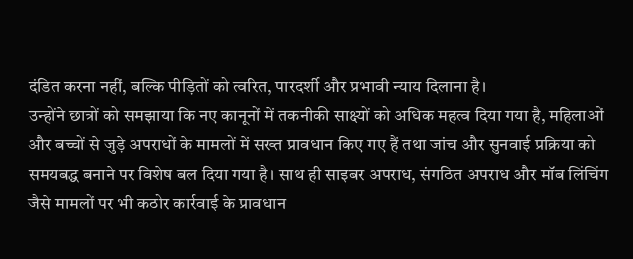दंडित करना नहीं, बल्कि पीड़ितों को त्वरित, पारदर्शी और प्रभावी न्याय दिलाना है।
उन्होंने छात्रों को समझाया कि नए कानूनों में तकनीकी साक्ष्यों को अधिक महत्व दिया गया है, महिलाओं और बच्चों से जुड़े अपराधों के मामलों में सख्त प्रावधान किए गए हैं तथा जांच और सुनवाई प्रक्रिया को समयबद्ध बनाने पर विशेष बल दिया गया है। साथ ही साइबर अपराध, संगठित अपराध और मॉब लिंचिंग जैसे मामलों पर भी कठोर कार्रवाई के प्रावधान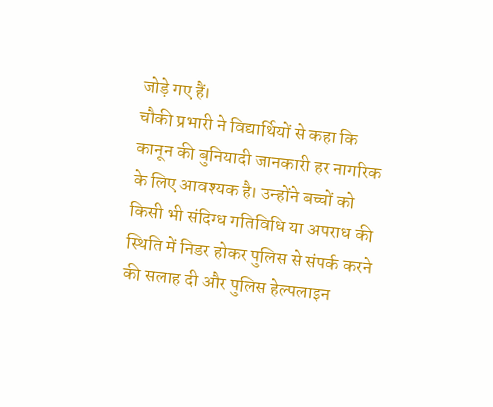जोड़े गए हैं।
चौकी प्रभारी ने विद्यार्थियों से कहा कि कानून की बुनियादी जानकारी हर नागरिक के लिए आवश्यक है। उन्होंने बच्चों को किसी भी संदिग्ध गतिविधि या अपराध की स्थिति में निडर होकर पुलिस से संपर्क करने की सलाह दी और पुलिस हेल्पलाइन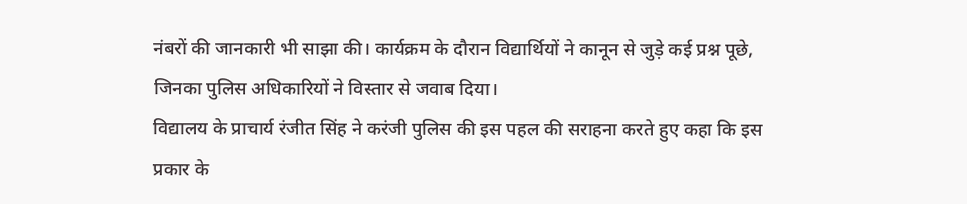नंबरों की जानकारी भी साझा की। कार्यक्रम के दौरान विद्यार्थियों ने कानून से जुड़े कई प्रश्न पूछे, जिनका पुलिस अधिकारियों ने विस्तार से जवाब दिया।
विद्यालय के प्राचार्य रंजीत सिंह ने करंजी पुलिस की इस पहल की सराहना करते हुए कहा कि इस प्रकार के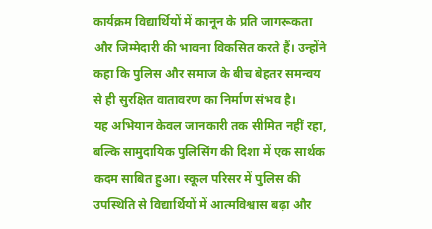कार्यक्रम विद्यार्थियों में कानून के प्रति जागरूकता और जिम्मेदारी की भावना विकसित करते हैं। उन्होंने कहा कि पुलिस और समाज के बीच बेहतर समन्वय से ही सुरक्षित वातावरण का निर्माण संभव है।
यह अभियान केवल जानकारी तक सीमित नहीं रहा, बल्कि सामुदायिक पुलिसिंग की दिशा में एक सार्थक कदम साबित हुआ। स्कूल परिसर में पुलिस की उपस्थिति से विद्यार्थियों में आत्मविश्वास बढ़ा और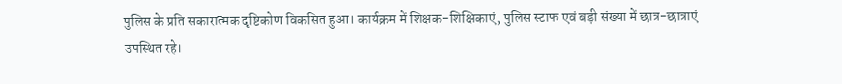पुलिस के प्रति सकारात्मक दृष्टिकोण विकसित हुआ। कार्यक्रम में शिक्षक-शिक्षिकाएं, पुलिस स्टाफ एवं बड़ी संख्या में छात्र-छात्राएं उपस्थित रहे।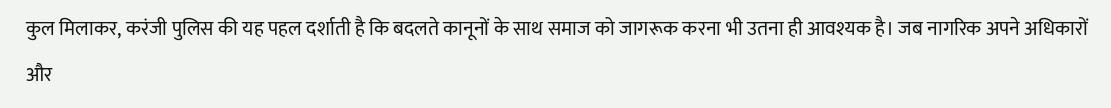कुल मिलाकर, करंजी पुलिस की यह पहल दर्शाती है कि बदलते कानूनों के साथ समाज को जागरूक करना भी उतना ही आवश्यक है। जब नागरिक अपने अधिकारों और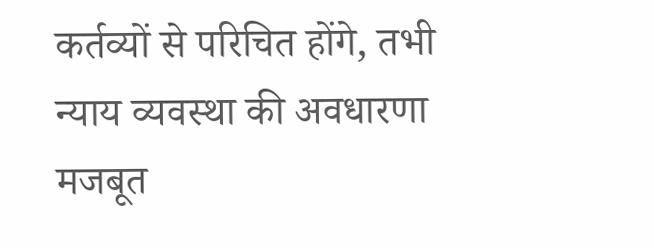कर्तव्यों से परिचित होंगे, तभी न्याय व्यवस्था की अवधारणा मजबूत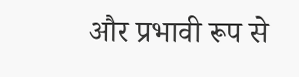और प्रभावी रूप से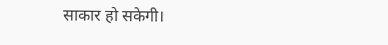साकार हो सकेगी।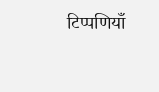टिप्पणियाँ